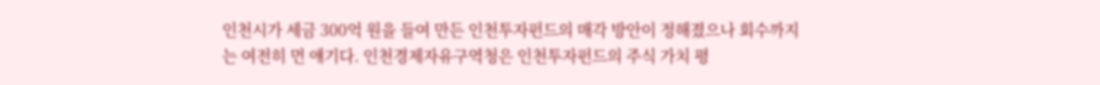인천시가 세금 300억 원을 들여 만든 인천투자펀드의 매각 방안이 정해졌으나 회수까지는 여전히 먼 얘기다. 인천경제자유구역청은 인천투자펀드의 주식 가치 평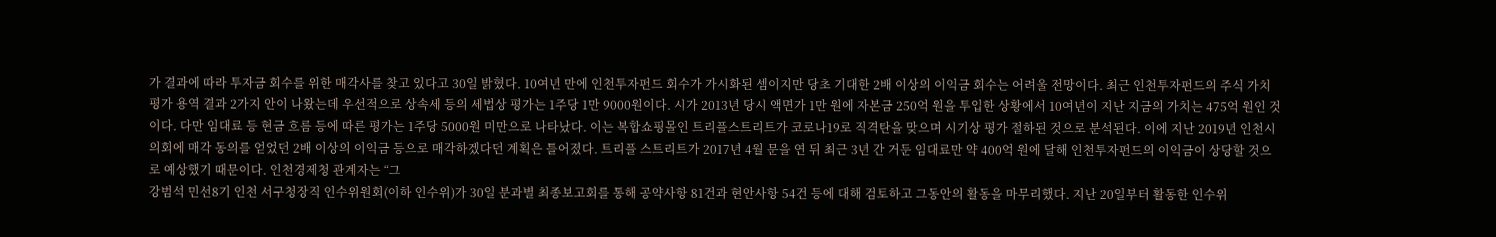가 결과에 따라 투자금 회수를 위한 매각사를 찾고 있다고 30일 밝혔다. 10여년 만에 인천투자펀드 회수가 가시화된 셈이지만 당초 기대한 2배 이상의 이익금 회수는 어려울 전망이다. 최근 인천투자펀드의 주식 가치 평가 용역 결과 2가지 안이 나왔는데 우선적으로 상속세 등의 세법상 평가는 1주당 1만 9000원이다. 시가 2013년 당시 액면가 1만 원에 자본금 250억 원을 투입한 상황에서 10여년이 지난 지금의 가치는 475억 원인 것이다. 다만 임대료 등 현금 흐름 등에 따른 평가는 1주당 5000원 미만으로 나타났다. 이는 복합쇼핑몰인 트리플스트리트가 코로나19로 직격탄을 맞으며 시기상 평가 절하된 것으로 분석된다. 이에 지난 2019년 인천시의회에 매각 동의를 얻었던 2배 이상의 이익금 등으로 매각하겠다던 계획은 틀어졌다. 트리플 스트리트가 2017년 4월 문을 연 뒤 최근 3년 간 거둔 임대료만 약 400억 원에 달해 인천투자펀드의 이익금이 상당할 것으로 예상했기 때문이다. 인천경제청 관계자는 “그
강범석 민선8기 인천 서구청장직 인수위원회(이하 인수위)가 30일 분과별 최종보고회를 통해 공약사항 81건과 현안사항 54건 등에 대해 검토하고 그동안의 활동을 마무리했다. 지난 20일부터 활동한 인수위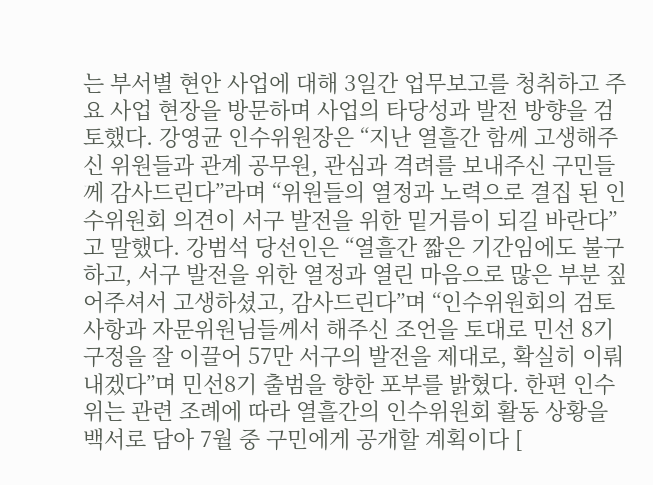는 부서별 현안 사업에 대해 3일간 업무보고를 청취하고 주요 사업 현장을 방문하며 사업의 타당성과 발전 방향을 검토했다. 강영균 인수위원장은 “지난 열흘간 함께 고생해주신 위원들과 관계 공무원, 관심과 격려를 보내주신 구민들께 감사드린다”라며 “위원들의 열정과 노력으로 결집 된 인수위원회 의견이 서구 발전을 위한 밑거름이 되길 바란다”고 말했다. 강범석 당선인은 “열흘간 짧은 기간임에도 불구하고, 서구 발전을 위한 열정과 열린 마음으로 많은 부분 짚어주셔서 고생하셨고, 감사드린다”며 “인수위원회의 검토사항과 자문위원님들께서 해주신 조언을 토대로 민선 8기 구정을 잘 이끌어 57만 서구의 발전을 제대로, 확실히 이뤄 내겠다”며 민선8기 출범을 향한 포부를 밝혔다. 한편 인수위는 관련 조례에 따라 열흘간의 인수위원회 활동 상황을 백서로 담아 7월 중 구민에게 공개할 계획이다 [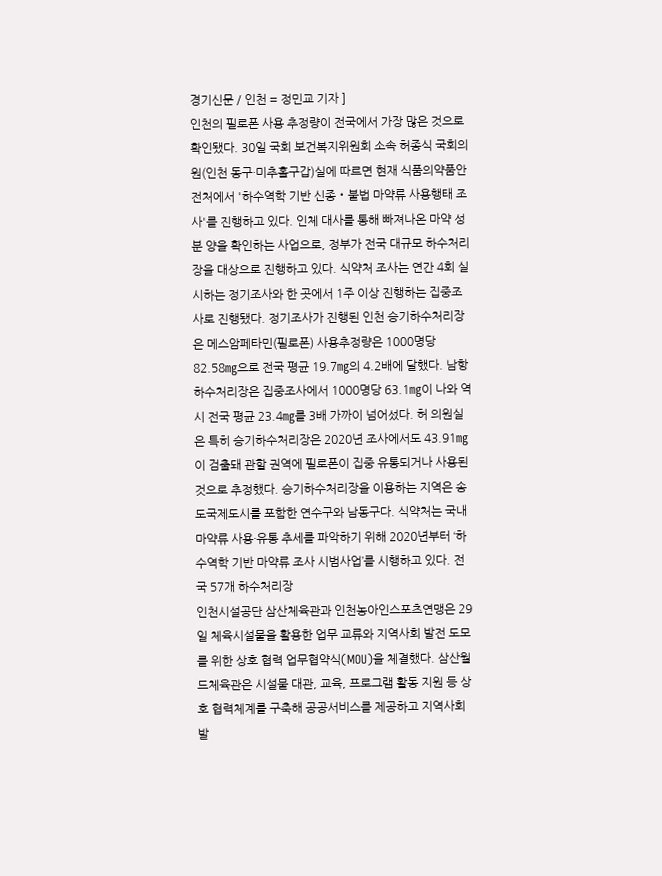경기신문 / 인천 = 정민교 기자 ]
인천의 필로폰 사용 추정량이 전국에서 가장 많은 것으로 확인됐다. 30일 국회 보건복지위원회 소속 허종식 국회의원(인천 동구·미추홀구갑)실에 따르면 현재 식품의약품안전처에서 '하수역학 기반 신종‧불법 마약류 사용행태 조사'를 진행하고 있다. 인체 대사를 통해 빠져나온 마약 성분 양을 확인하는 사업으로, 정부가 전국 대규모 하수처리장을 대상으로 진행하고 있다. 식약처 조사는 연간 4회 실시하는 정기조사와 한 곳에서 1주 이상 진행하는 집중조사로 진행됐다. 정기조사가 진행된 인천 승기하수처리장은 메스암페타민(필로폰) 사용추정량은 1000명당 82.58㎎으로 전국 평균 19.7㎎의 4.2배에 달했다. 남항하수처리장은 집중조사에서 1000명당 63.1㎎이 나와 역시 전국 평균 23.4㎎를 3배 가까이 넘어섰다. 허 의원실은 특히 승기하수처리장은 2020년 조사에서도 43.91㎎이 검출돼 관할 권역에 필로폰이 집중 유통되거나 사용된 것으로 추정했다. 승기하수처리장을 이용하는 지역은 송도국제도시를 포함한 연수구와 남동구다. 식약처는 국내 마약류 사용·유통 추세를 파악하기 위해 2020년부터 ‘하수역학 기반 마약류 조사 시범사업’를 시행하고 있다. 전국 57개 하수처리장
인천시설공단 삼산체육관과 인천농아인스포츠연맹은 29일 체육시설물을 활용한 업무 교류와 지역사회 발전 도모를 위한 상호 협력 업무협약식(MOU)을 체결했다. 삼산월드체육관은 시설물 대관, 교육, 프로그램 활동 지원 등 상호 협력체계를 구축해 공공서비스를 제공하고 지역사회 발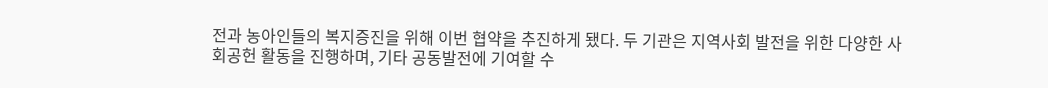전과 농아인들의 복지증진을 위해 이번 협약을 추진하게 됐다. 두 기관은 지역사회 발전을 위한 다양한 사회공헌 활동을 진행하며, 기타 공동발전에 기여할 수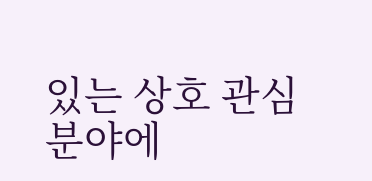있는 상호 관심 분야에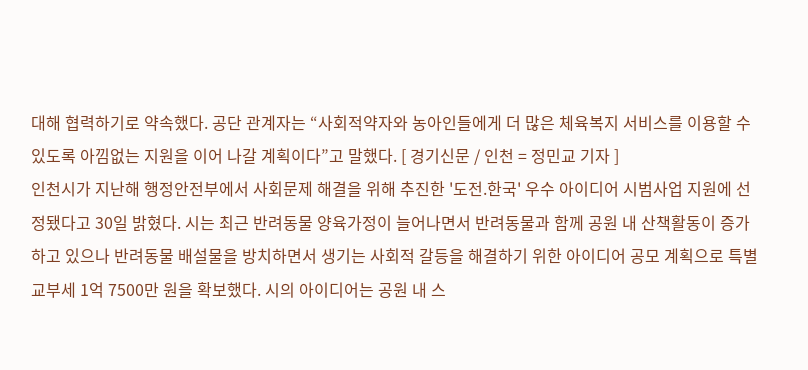대해 협력하기로 약속했다. 공단 관계자는 “사회적약자와 농아인들에게 더 많은 체육복지 서비스를 이용할 수 있도록 아낌없는 지원을 이어 나갈 계획이다”고 말했다. [ 경기신문 / 인천 = 정민교 기자 ]
인천시가 지난해 행정안전부에서 사회문제 해결을 위해 추진한 '도전.한국' 우수 아이디어 시범사업 지원에 선정됐다고 30일 밝혔다. 시는 최근 반려동물 양육가정이 늘어나면서 반려동물과 함께 공원 내 산책활동이 증가하고 있으나 반려동물 배설물을 방치하면서 생기는 사회적 갈등을 해결하기 위한 아이디어 공모 계획으로 특별교부세 1억 7500만 원을 확보했다. 시의 아이디어는 공원 내 스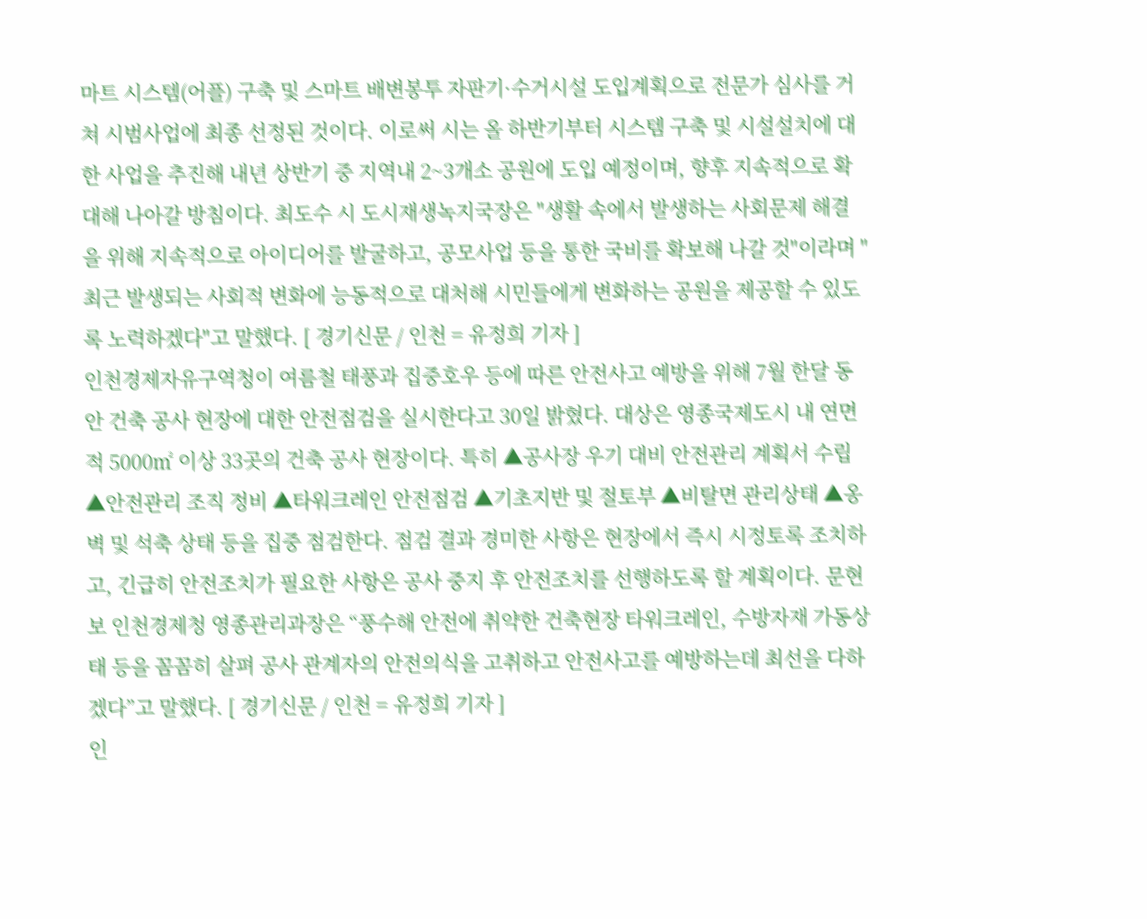마트 시스템(어플) 구축 및 스마트 배변봉투 자판기·수거시설 도입계획으로 전문가 심사를 거쳐 시범사업에 최종 선정된 것이다. 이로써 시는 올 하반기부터 시스템 구축 및 시설설치에 대한 사업을 추진해 내년 상반기 중 지역내 2~3개소 공원에 도입 예정이며, 향후 지속적으로 확대해 나아갈 방침이다. 최도수 시 도시재생녹지국장은 "생활 속에서 발생하는 사회문제 해결을 위해 지속적으로 아이디어를 발굴하고, 공모사업 등을 통한 국비를 확보해 나갈 것"이라며 "최근 발생되는 사회적 변화에 능동적으로 대처해 시민들에게 변화하는 공원을 제공할 수 있도록 노력하겠다"고 말했다. [ 경기신문 / 인천 = 유정희 기자 ]
인천경제자유구역청이 여름철 태풍과 집중호우 등에 따른 안전사고 예방을 위해 7월 한달 동안 건축 공사 현장에 대한 안전점검을 실시한다고 30일 밝혔다. 대상은 영종국제도시 내 연면적 5000㎡ 이상 33곳의 건축 공사 현장이다. 특히 ▲공사장 우기 대비 안전관리 계획서 수립 ▲안전관리 조직 정비 ▲타워크레인 안전점검 ▲기초지반 및 절토부 ▲비탈면 관리상태 ▲옹벽 및 석축 상태 등을 집중 점검한다. 점검 결과 경미한 사항은 현장에서 즉시 시정토록 조치하고, 긴급히 안전조치가 필요한 사항은 공사 중지 후 안전조치를 선행하도록 할 계획이다. 문현보 인천경제청 영종관리과장은 “풍수해 안전에 취약한 건축현장 타워크레인, 수방자재 가동상태 등을 꼼꼼히 살펴 공사 관계자의 안전의식을 고취하고 안전사고를 예방하는데 최선을 다하겠다”고 말했다. [ 경기신문 / 인천 = 유정희 기자 ]
인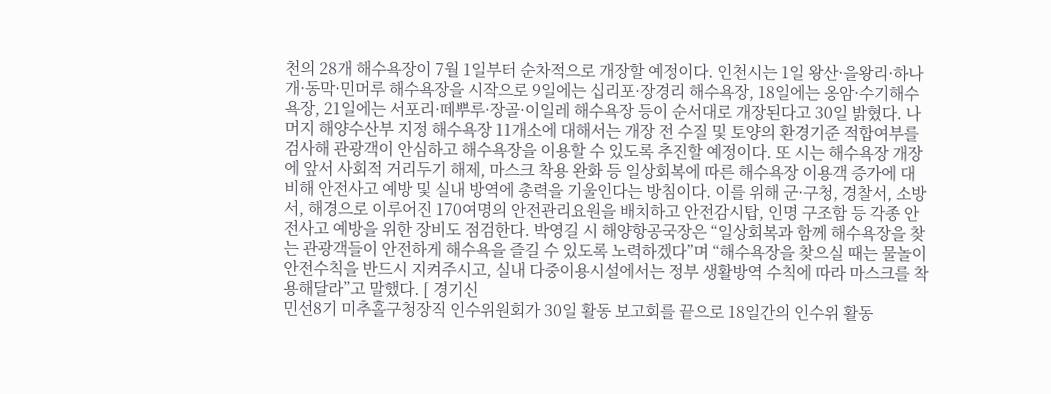천의 28개 해수욕장이 7월 1일부터 순차적으로 개장할 예정이다. 인천시는 1일 왕산·을왕리·하나개·동막·민머루 해수욕장을 시작으로 9일에는 십리포·장경리 해수욕장, 18일에는 옹암·수기해수욕장, 21일에는 서포리·떼뿌루·장골·이일레 해수욕장 등이 순서대로 개장된다고 30일 밝혔다. 나머지 해양수산부 지정 해수욕장 11개소에 대해서는 개장 전 수질 및 토양의 환경기준 적합여부를 검사해 관광객이 안심하고 해수욕장을 이용할 수 있도록 추진할 예정이다. 또 시는 해수욕장 개장에 앞서 사회적 거리두기 해제, 마스크 착용 완화 등 일상회복에 따른 해수욕장 이용객 증가에 대비해 안전사고 예방 및 실내 방역에 총력을 기울인다는 방침이다. 이를 위해 군·구청, 경찰서, 소방서, 해경으로 이루어진 170여명의 안전관리요원을 배치하고 안전감시탑, 인명 구조함 등 각종 안전사고 예방을 위한 장비도 점검한다. 박영길 시 해양항공국장은 “일상회복과 함께 해수욕장을 찾는 관광객들이 안전하게 해수욕을 즐길 수 있도록 노력하겠다”며 “해수욕장을 찾으실 때는 물놀이 안전수칙을 반드시 지켜주시고, 실내 다중이용시설에서는 정부 생활방역 수칙에 따라 마스크를 착용해달라”고 말했다. [ 경기신
민선8기 미추홀구청장직 인수위원회가 30일 활동 보고회를 끝으로 18일간의 인수위 활동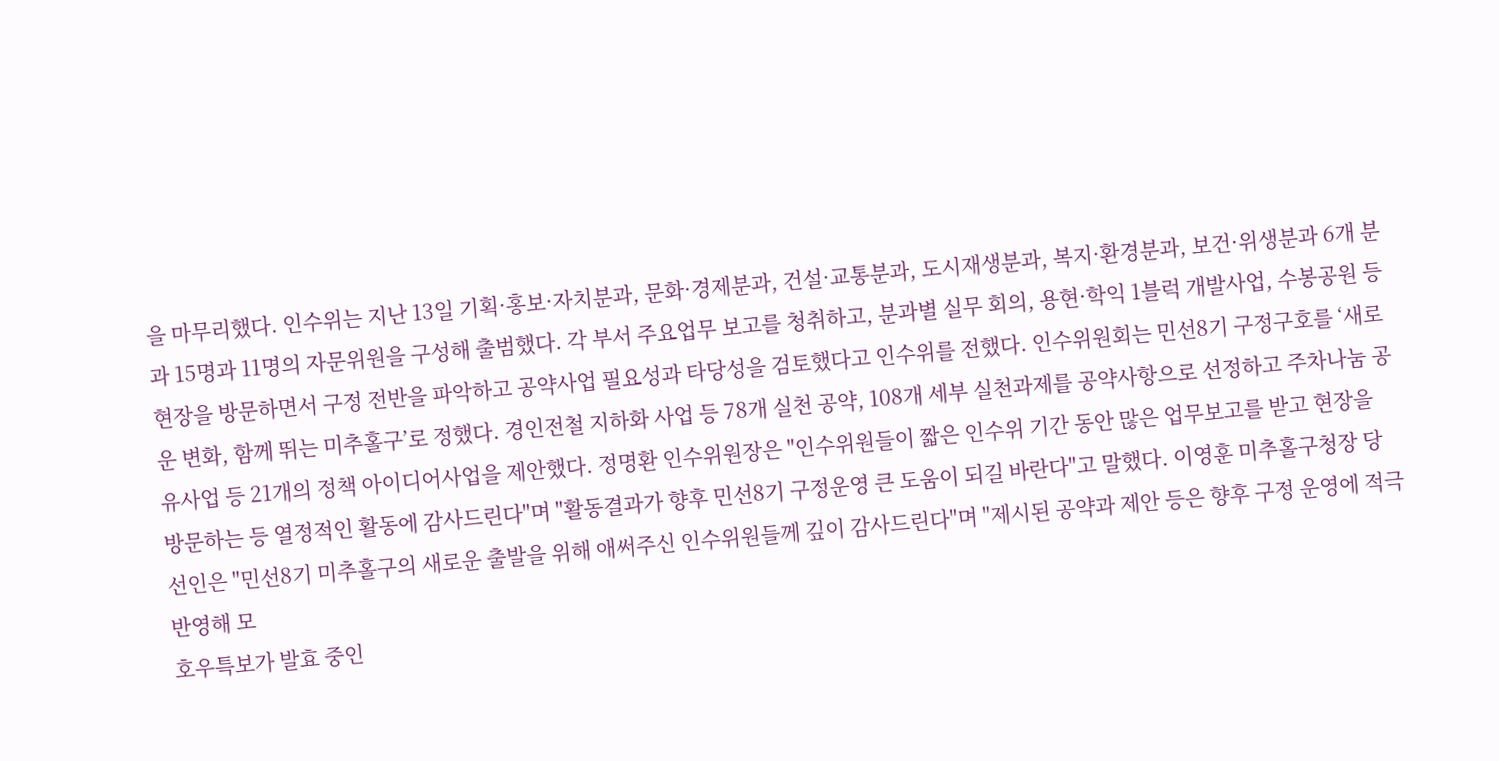을 마무리했다. 인수위는 지난 13일 기획·홍보·자치분과, 문화·경제분과, 건설·교통분과, 도시재생분과, 복지·환경분과, 보건·위생분과 6개 분과 15명과 11명의 자문위원을 구성해 출범했다. 각 부서 주요업무 보고를 청취하고, 분과별 실무 회의, 용현·학익 1블럭 개발사업, 수봉공원 등 현장을 방문하면서 구정 전반을 파악하고 공약사업 필요성과 타당성을 검토했다고 인수위를 전했다. 인수위원회는 민선8기 구정구호를 ‘새로운 변화, 함께 뛰는 미추홀구’로 정했다. 경인전철 지하화 사업 등 78개 실천 공약, 108개 세부 실천과제를 공약사항으로 선정하고 주차나눔 공유사업 등 21개의 정책 아이디어사업을 제안했다. 정명환 인수위원장은 "인수위원들이 짧은 인수위 기간 동안 많은 업무보고를 받고 현장을 방문하는 등 열정적인 활동에 감사드린다"며 "활동결과가 향후 민선8기 구정운영 큰 도움이 되길 바란다"고 말했다. 이영훈 미추홀구청장 당선인은 "민선8기 미추홀구의 새로운 출발을 위해 애써주신 인수위원들께 깊이 감사드린다"며 "제시된 공약과 제안 등은 향후 구정 운영에 적극 반영해 모
호우특보가 발효 중인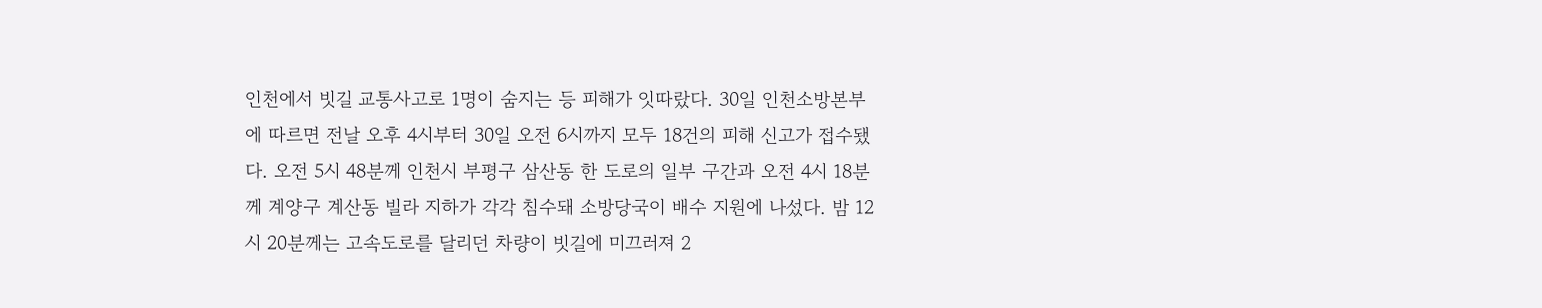인천에서 빗길 교통사고로 1명이 숨지는 등 피해가 잇따랐다. 30일 인천소방본부에 따르면 전날 오후 4시부터 30일 오전 6시까지 모두 18건의 피해 신고가 접수됐다. 오전 5시 48분께 인천시 부평구 삼산동 한 도로의 일부 구간과 오전 4시 18분께 계양구 계산동 빌라 지하가 각각 침수돼 소방당국이 배수 지원에 나섰다. 밤 12시 20분께는 고속도로를 달리던 차량이 빗길에 미끄러져 2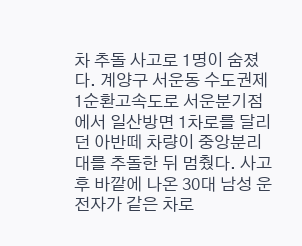차 추돌 사고로 1명이 숨졌다. 계양구 서운동 수도권제1순환고속도로 서운분기점에서 일산방면 1차로를 달리던 아반떼 차량이 중앙분리대를 추돌한 뒤 멈췄다. 사고 후 바깥에 나온 30대 남성 운전자가 같은 차로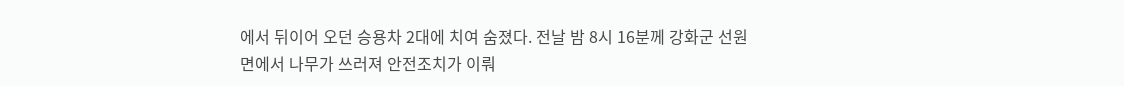에서 뒤이어 오던 승용차 2대에 치여 숨졌다. 전날 밤 8시 16분께 강화군 선원면에서 나무가 쓰러져 안전조치가 이뤄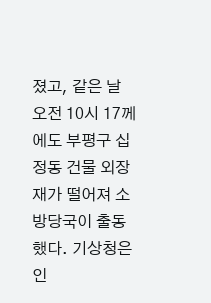졌고, 같은 날 오전 10시 17께에도 부평구 십정동 건물 외장재가 떨어져 소방당국이 출동했다. 기상청은 인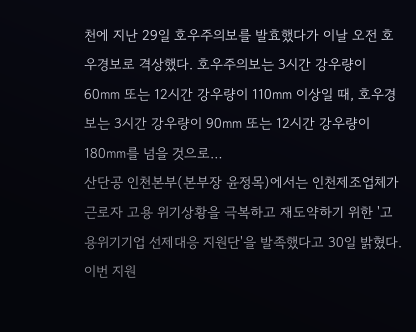천에 지난 29일 호우주의보를 발효했다가 이날 오전 호우경보로 격상했다. 호우주의보는 3시간 강우량이 60㎜ 또는 12시간 강우량이 110㎜ 이상일 때, 호우경보는 3시간 강우량이 90㎜ 또는 12시간 강우량이 180㎜를 넘을 것으로…
산단공 인천본부(본부장 윤정목)에서는 인천제조업체가 근로자 고용 위기상황을 극복하고 재도약하기 위한 '고용위기기업 선제대응 지원단'을 발족했다고 30일 밝혔다. 이번 지원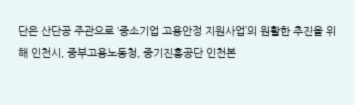단은 산단공 주관으로 ‘중소기업 고용안정 지원사업’의 원활한 추진을 위해 인천시, 중부고용노동청, 중기진흥공단 인천본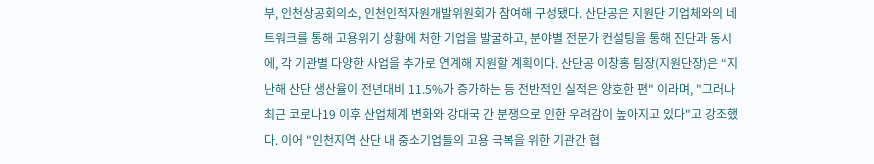부, 인천상공회의소, 인천인적자원개발위원회가 참여해 구성됐다. 산단공은 지원단 기업체와의 네트워크를 통해 고용위기 상황에 처한 기업을 발굴하고, 분야별 전문가 컨설팅을 통해 진단과 동시에, 각 기관별 다양한 사업을 추가로 연계해 지원할 계획이다. 산단공 이창홍 팀장(지원단장)은 “지난해 산단 생산율이 전년대비 11.5%가 증가하는 등 전반적인 실적은 양호한 편" 이라며, "그러나 최근 코로나19 이후 산업체계 변화와 강대국 간 분쟁으로 인한 우려감이 높아지고 있다"고 강조했다. 이어 "인천지역 산단 내 중소기업들의 고용 극복을 위한 기관간 협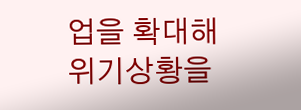업을 확대해 위기상황을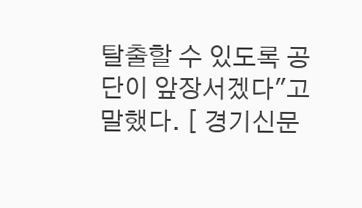탈출할 수 있도록 공단이 앞장서겠다"고 말했다. [ 경기신문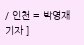/ 인천 = 박영재 기자 ]